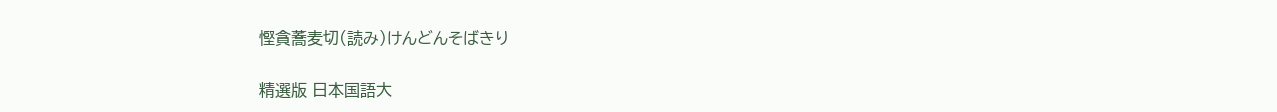慳貪蕎麦切(読み)けんどんそばきり

精選版 日本国語大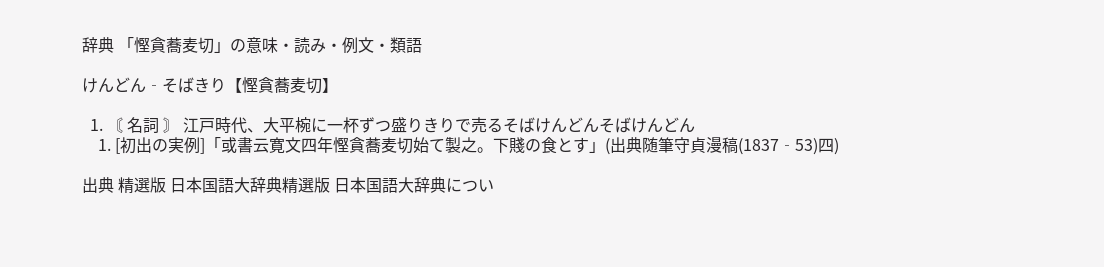辞典 「慳貪蕎麦切」の意味・読み・例文・類語

けんどん‐そばきり【慳貪蕎麦切】

  1. 〘 名詞 〙 江戸時代、大平椀に一杯ずつ盛りきりで売るそばけんどんそばけんどん
    1. [初出の実例]「或書云寛文四年慳貪蕎麦切始て製之。下賤の食とす」(出典随筆守貞漫稿(1837‐53)四)

出典 精選版 日本国語大辞典精選版 日本国語大辞典につい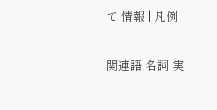て 情報 | 凡例

関連語 名詞 実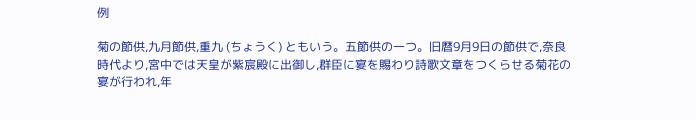例

菊の節供,九月節供,重九 (ちょうく) ともいう。五節供の一つ。旧暦9月9日の節供で,奈良時代より,宮中では天皇が紫宸殿に出御し,群臣に宴を賜わり詩歌文章をつくらせる菊花の宴が行われ,年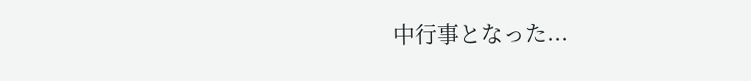中行事となった...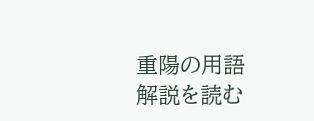重陽の用語解説を読む